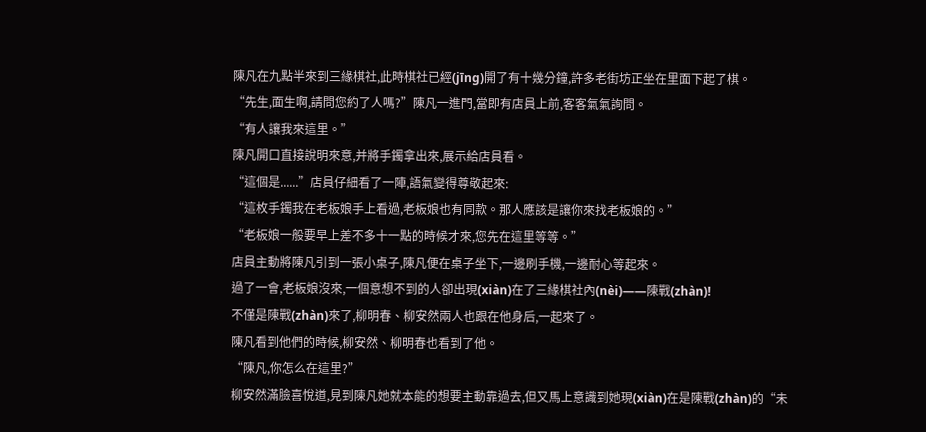陳凡在九點半來到三緣棋社,此時棋社已經(jīng)開了有十幾分鐘,許多老街坊正坐在里面下起了棋。
“先生,面生啊,請問您約了人嗎?”陳凡一進門,當即有店員上前,客客氣氣詢問。
“有人讓我來這里。”
陳凡開口直接說明來意,并將手鐲拿出來,展示給店員看。
“這個是......”店員仔細看了一陣,語氣變得尊敬起來:
“這枚手鐲我在老板娘手上看過,老板娘也有同款。那人應該是讓你來找老板娘的。”
“老板娘一般要早上差不多十一點的時候才來,您先在這里等等。”
店員主動將陳凡引到一張小桌子,陳凡便在桌子坐下,一邊刷手機,一邊耐心等起來。
過了一會,老板娘沒來,一個意想不到的人卻出現(xiàn)在了三緣棋社內(nèi)——陳戰(zhàn)!
不僅是陳戰(zhàn)來了,柳明春、柳安然兩人也跟在他身后,一起來了。
陳凡看到他們的時候,柳安然、柳明春也看到了他。
“陳凡,你怎么在這里?”
柳安然滿臉喜悅道,見到陳凡她就本能的想要主動靠過去,但又馬上意識到她現(xiàn)在是陳戰(zhàn)的“未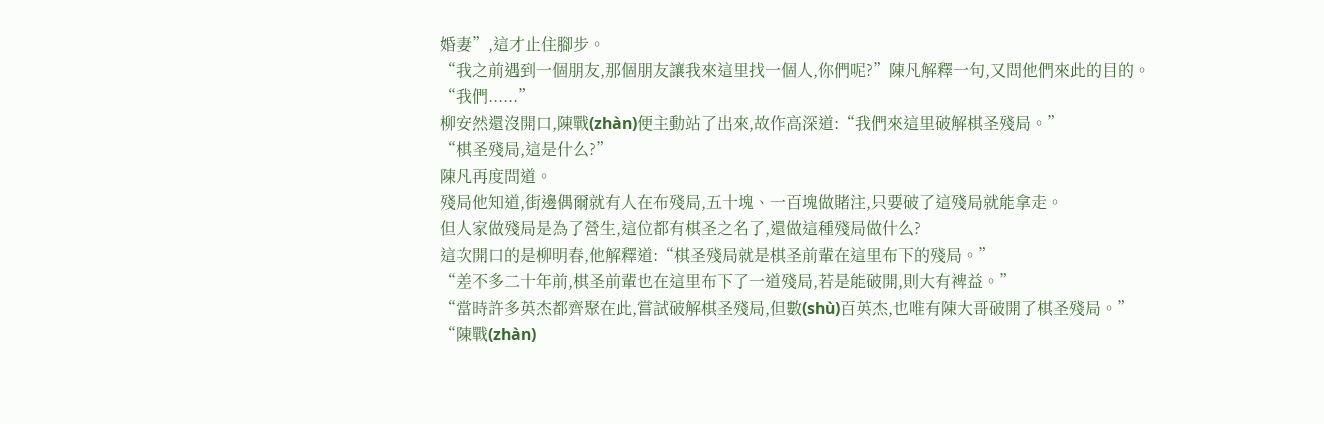婚妻”,這才止住腳步。
“我之前遇到一個朋友,那個朋友讓我來這里找一個人,你們呢?”陳凡解釋一句,又問他們來此的目的。
“我們......”
柳安然還沒開口,陳戰(zhàn)便主動站了出來,故作高深道:“我們來這里破解棋圣殘局。”
“棋圣殘局,這是什么?”
陳凡再度問道。
殘局他知道,街邊偶爾就有人在布殘局,五十塊、一百塊做賭注,只要破了這殘局就能拿走。
但人家做殘局是為了營生,這位都有棋圣之名了,還做這種殘局做什么?
這次開口的是柳明春,他解釋道:“棋圣殘局就是棋圣前輩在這里布下的殘局。”
“差不多二十年前,棋圣前輩也在這里布下了一道殘局,若是能破開,則大有裨益。”
“當時許多英杰都齊聚在此,嘗試破解棋圣殘局,但數(shù)百英杰,也唯有陳大哥破開了棋圣殘局。”
“陳戰(zhàn)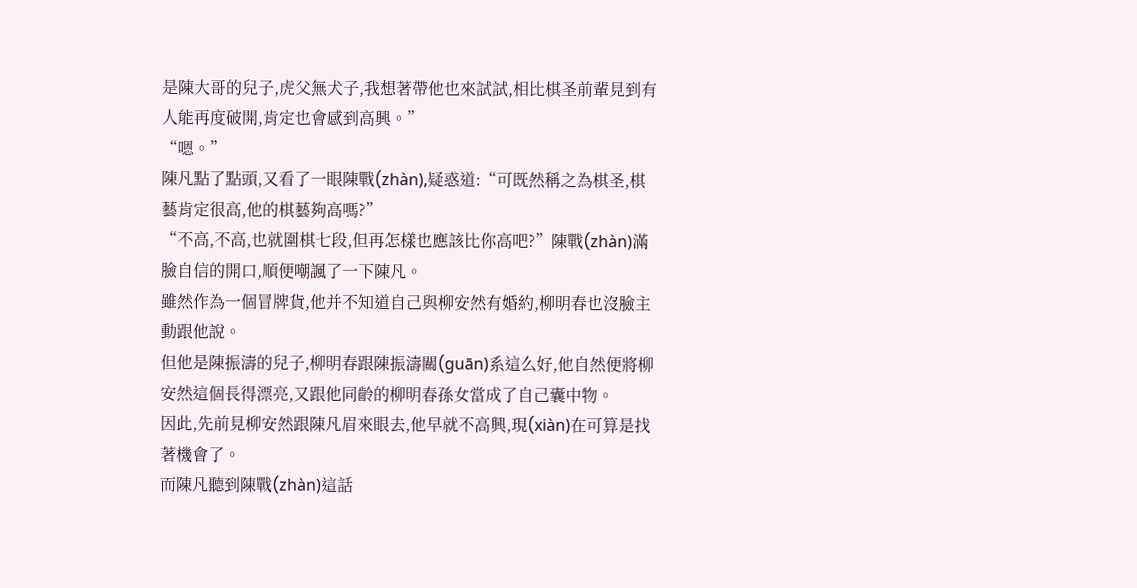是陳大哥的兒子,虎父無犬子,我想著帶他也來試試,相比棋圣前輩見到有人能再度破開,肯定也會感到高興。”
“嗯。”
陳凡點了點頭,又看了一眼陳戰(zhàn),疑惑道:“可既然稱之為棋圣,棋藝肯定很高,他的棋藝夠高嗎?”
“不高,不高,也就圍棋七段,但再怎樣也應該比你高吧?”陳戰(zhàn)滿臉自信的開口,順便嘲諷了一下陳凡。
雖然作為一個冒牌貨,他并不知道自己與柳安然有婚約,柳明春也沒臉主動跟他說。
但他是陳振濤的兒子,柳明春跟陳振濤關(guān)系這么好,他自然便將柳安然這個長得漂亮,又跟他同齡的柳明春孫女當成了自己囊中物。
因此,先前見柳安然跟陳凡眉來眼去,他早就不高興,現(xiàn)在可算是找著機會了。
而陳凡聽到陳戰(zhàn)這話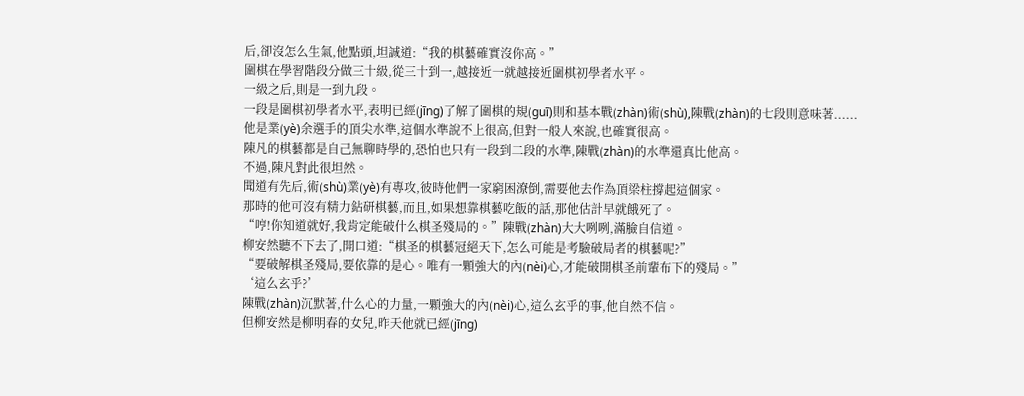后,卻沒怎么生氣,他點頭,坦誠道:“我的棋藝確實沒你高。”
圍棋在學習階段分做三十級,從三十到一,越接近一就越接近圍棋初學者水平。
一級之后,則是一到九段。
一段是圍棋初學者水平,表明已經(jīng)了解了圍棋的規(guī)則和基本戰(zhàn)術(shù),陳戰(zhàn)的七段則意味著......
他是業(yè)余選手的頂尖水準,這個水準說不上很高,但對一般人來說,也確實很高。
陳凡的棋藝都是自己無聊時學的,恐怕也只有一段到二段的水準,陳戰(zhàn)的水準還真比他高。
不過,陳凡對此很坦然。
聞道有先后,術(shù)業(yè)有專攻,彼時他們一家窮困潦倒,需要他去作為頂梁柱撐起這個家。
那時的他可沒有精力鉆研棋藝,而且,如果想靠棋藝吃飯的話,那他估計早就餓死了。
“哼!你知道就好,我肯定能破什么棋圣殘局的。”陳戰(zhàn)大大咧咧,滿臉自信道。
柳安然聽不下去了,開口道:“棋圣的棋藝冠絕天下,怎么可能是考驗破局者的棋藝呢?”
“要破解棋圣殘局,要依靠的是心。唯有一顆強大的內(nèi)心,才能破開棋圣前輩布下的殘局。”
‘這么玄乎?’
陳戰(zhàn)沉默著,什么心的力量,一顆強大的內(nèi)心,這么玄乎的事,他自然不信。
但柳安然是柳明春的女兒,昨天他就已經(jīng)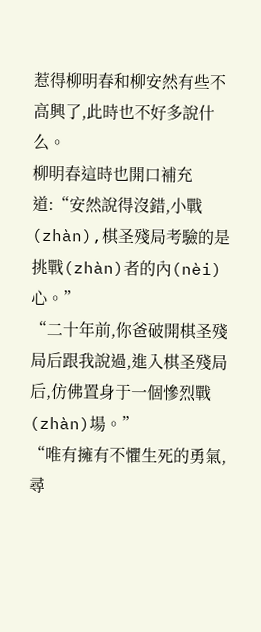惹得柳明春和柳安然有些不高興了,此時也不好多說什么。
柳明春這時也開口補充道:“安然說得沒錯,小戰(zhàn),棋圣殘局考驗的是挑戰(zhàn)者的內(nèi)心。”
“二十年前,你爸破開棋圣殘局后跟我說過,進入棋圣殘局后,仿佛置身于一個慘烈戰(zhàn)場。”
“唯有擁有不懼生死的勇氣,尋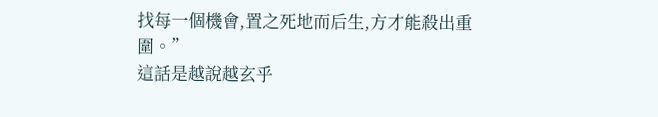找每一個機會,置之死地而后生,方才能殺出重圍。”
這話是越說越玄乎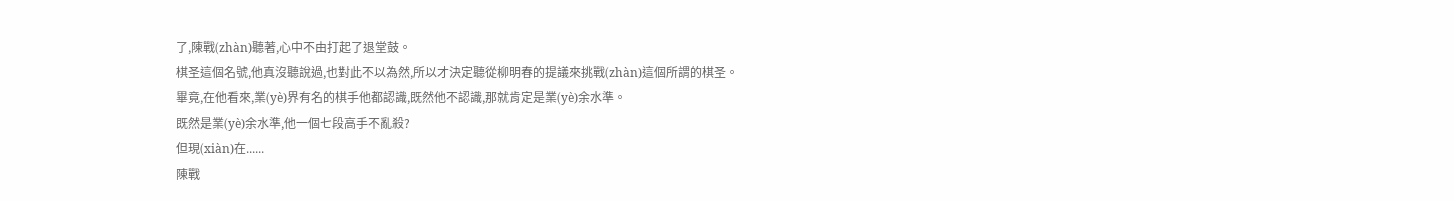了,陳戰(zhàn)聽著,心中不由打起了退堂鼓。
棋圣這個名號,他真沒聽說過,也對此不以為然,所以才決定聽從柳明春的提議來挑戰(zhàn)這個所謂的棋圣。
畢竟,在他看來,業(yè)界有名的棋手他都認識,既然他不認識,那就肯定是業(yè)余水準。
既然是業(yè)余水準,他一個七段高手不亂殺?
但現(xiàn)在......
陳戰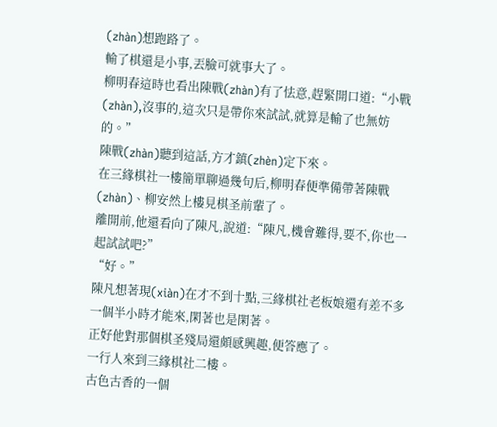(zhàn)想跑路了。
輸了棋還是小事,丟臉可就事大了。
柳明春這時也看出陳戰(zhàn)有了怯意,趕緊開口道:“小戰(zhàn),沒事的,這次只是帶你來試試,就算是輸了也無妨的。”
陳戰(zhàn)聽到這話,方才鎮(zhèn)定下來。
在三緣棋社一樓簡單聊過幾句后,柳明春便準備帶著陳戰(zhàn)、柳安然上樓見棋圣前輩了。
離開前,他還看向了陳凡,說道:“陳凡,機會難得,要不,你也一起試試吧?”
“好。”
陳凡想著現(xiàn)在才不到十點,三緣棋社老板娘還有差不多一個半小時才能來,閑著也是閑著。
正好他對那個棋圣殘局還頗感興趣,便答應了。
一行人來到三緣棋社二樓。
古色古香的一個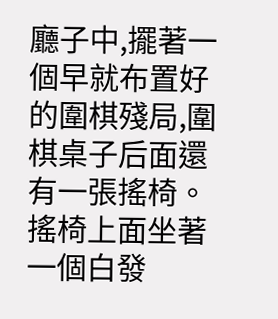廳子中,擺著一個早就布置好的圍棋殘局,圍棋桌子后面還有一張搖椅。
搖椅上面坐著一個白發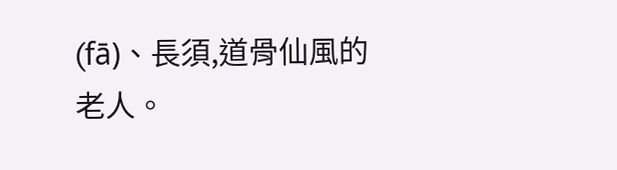(fā)、長須,道骨仙風的老人。